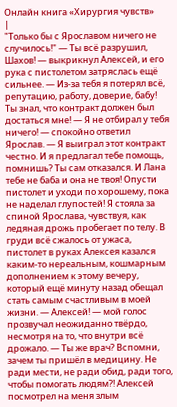Онлайн книга «Хирургия чувств»
|
"Только бы с Ярославом ничего не случилось!" — Ты всё разрушил, Шахов! — выкрикнул Алексей, и его рука с пистолетом затряслась ещё сильнее. — Из-за тебя я потерял всё, репутацию, работу, доверие, бабу! Ты знал, что контракт должен был достаться мне! — Я не отбирал у тебя ничего! — спокойно ответил Ярослав. — Я выиграл этот контракт честно. И я предлагал тебе помощь, помнишь? Ты сам отказался. И Лана тебе не баба и она не твоя! Опусти пистолет и уходи по хорошему, пока не наделал глупостей! Я стояла за спиной Ярослава, чувствуя, как ледяная дрожь пробегает по телу. В груди всё сжалось от ужаса, пистолет в руках Алексея казался каким-то нереальным, кошмарным дополнением к этому вечеру, который ещё минуту назад обещал стать самым счастливым в моей жизни. — Алексей! — мой голос прозвучал неожиданно твёрдо, несмотря на то, что внутри всё дрожало. — Ты же врач? Вспомни, зачем ты пришёл в медицину. Не ради мести, не ради обид, ради того, чтобы помогать людям?! Алексей посмотрел на меня злым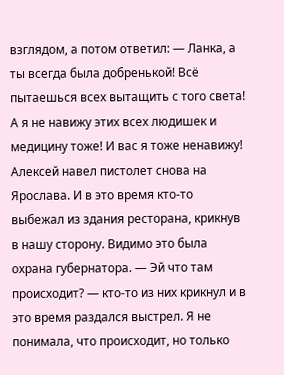взглядом, а потом ответил: — Ланка, а ты всегда была добренькой! Всё пытаешься всех вытащить с того света! А я не навижу этих всех людишек и медицину тоже! И вас я тоже ненавижу! Алексей навел пистолет снова на Ярослава. И в это время кто-то выбежал из здания ресторана, крикнув в нашу сторону. Видимо это была охрана губернатора. — Эй что там происходит? — кто-то из них крикнул и в это время раздался выстрел. Я не понимала, что происходит, но только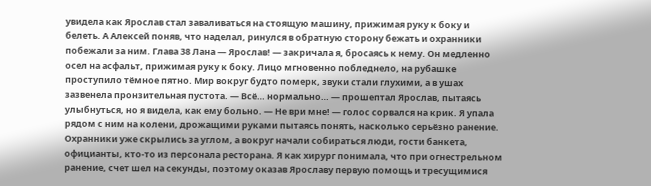увидела как Ярослав стал заваливаться на стоящую машину, прижимая руку к боку и белеть. А Алексей поняв, что наделал, ринулся в обратную сторону бежать и охранники побежали за ним. Глава 38 Лана — Ярослав! — закричала я, бросаясь к нему. Он медленно осел на асфальт, прижимая руку к боку. Лицо мгновенно побледнело, на рубашке проступило тёмное пятно. Мир вокруг будто померк, звуки стали глухими, а в ушах зазвенела пронзительная пустота. — Всё… нормально… — прошептал Ярослав, пытаясь улыбнуться, но я видела, как ему больно. — Не ври мне! — голос сорвался на крик. Я упала рядом с ним на колени, дрожащими руками пытаясь понять, насколько серьёзно ранение. Охранники уже скрылись за углом, а вокруг начали собираться люди, гости банкета, официанты, кто-то из персонала ресторана. Я как хирург понимала, что при огнестрельном ранение, счет шел на секунды, поэтому оказав Ярославу первую помощь и тресущимися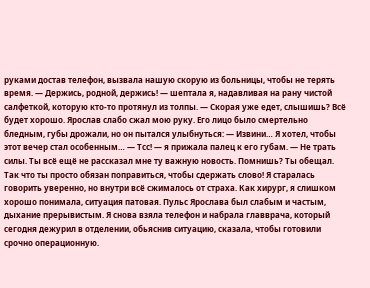руками достав телефон, вызвала нашую скорую из больницы, чтобы не терять время. — Держись, родной, держись! — шептала я, надавливая на рану чистой салфеткой, которую кто-то протянул из толпы. — Скорая уже едет, слышишь? Всё будет хорошо. Ярослав слабо сжал мою руку. Его лицо было смертельно бледным, губы дрожали, но он пытался улыбнуться: — Извини… Я хотел, чтобы этот вечер стал особенным… — Тсс! — я прижала палец к его губам. — Не трать силы. Ты всё ещё не рассказал мне ту важную новость. Помнишь? Ты обещал. Так что ты просто обязан поправиться, чтобы сдержать слово! Я старалась говорить уверенно, но внутри всё сжималось от страха. Как хирург, я слишком хорошо понимала, ситуация патовая. Пульс Ярослава был слабым и частым, дыхание прерывистым. Я снова взяла телефон и набрала главврача, который сегодня дежурил в отделении, обьяснив ситуацию, сказала, чтобы готовили срочно операционную.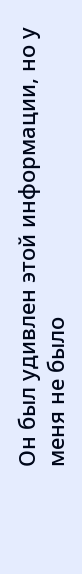Он был удивлен этой информации, но у меня не было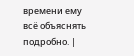времени ему всё объяснять подробно. |